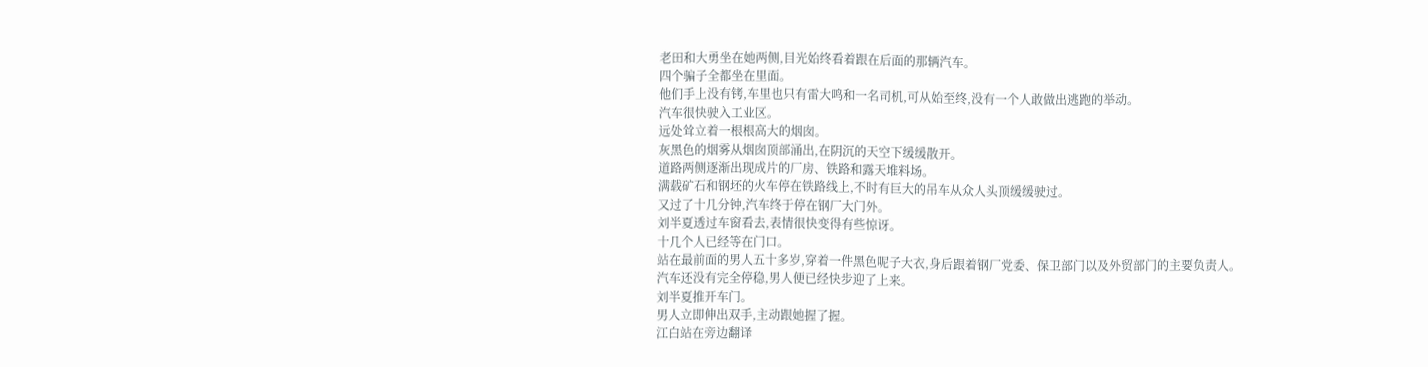老田和大勇坐在她两侧,目光始终看着跟在后面的那辆汽车。
四个骗子全都坐在里面。
他们手上没有铐,车里也只有雷大鸣和一名司机,可从始至终,没有一个人敢做出逃跑的举动。
汽车很快驶入工业区。
远处耸立着一根根高大的烟囱。
灰黑色的烟雾从烟囱顶部涌出,在阴沉的天空下缓缓散开。
道路两侧逐渐出现成片的厂房、铁路和露天堆料场。
满载矿石和钢坯的火车停在铁路线上,不时有巨大的吊车从众人头顶缓缓驶过。
又过了十几分钟,汽车终于停在钢厂大门外。
刘半夏透过车窗看去,表情很快变得有些惊讶。
十几个人已经等在门口。
站在最前面的男人五十多岁,穿着一件黑色呢子大衣,身后跟着钢厂党委、保卫部门以及外贸部门的主要负责人。
汽车还没有完全停稳,男人便已经快步迎了上来。
刘半夏推开车门。
男人立即伸出双手,主动跟她握了握。
江白站在旁边翻译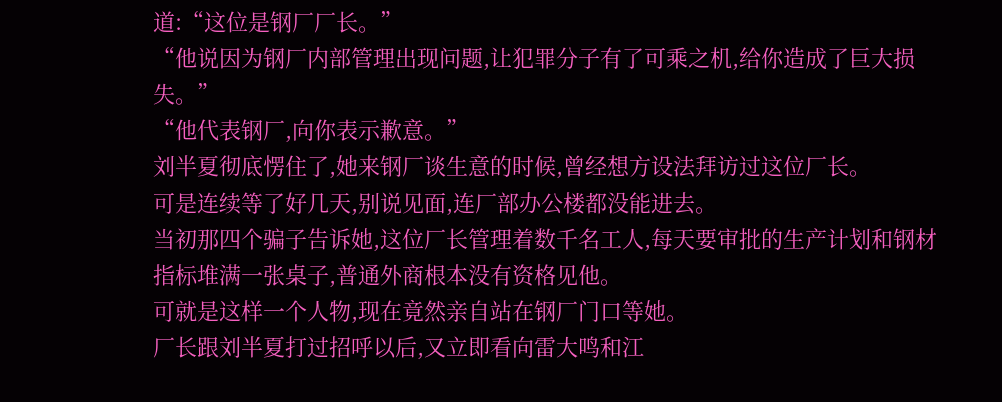道:“这位是钢厂厂长。”
“他说因为钢厂内部管理出现问题,让犯罪分子有了可乘之机,给你造成了巨大损失。”
“他代表钢厂,向你表示歉意。”
刘半夏彻底愣住了,她来钢厂谈生意的时候,曾经想方设法拜访过这位厂长。
可是连续等了好几天,别说见面,连厂部办公楼都没能进去。
当初那四个骗子告诉她,这位厂长管理着数千名工人,每天要审批的生产计划和钢材指标堆满一张桌子,普通外商根本没有资格见他。
可就是这样一个人物,现在竟然亲自站在钢厂门口等她。
厂长跟刘半夏打过招呼以后,又立即看向雷大鸣和江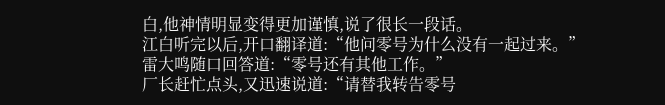白,他神情明显变得更加谨慎,说了很长一段话。
江白听完以后,开口翻译道:“他问零号为什么没有一起过来。”
雷大鸣随口回答道:“零号还有其他工作。”
厂长赶忙点头,又迅速说道:“请替我转告零号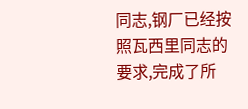同志,钢厂已经按照瓦西里同志的要求,完成了所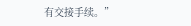有交接手续。”